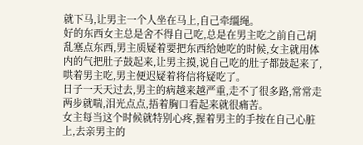就下马,让男主一个人坐在马上,自己牵缰绳。
好的东西女主总是舍不得自己吃,总是在男主吃之前自己胡乱塞点东西,男主质疑着要把东西给她吃的时候,女主就用体内的气把肚子鼓起来,让男主摸,说自己吃的肚子都鼓起来了,哄着男主吃,男主便迟疑着将信将疑吃了。
日子一天天过去,男主的病越来越严重,走不了很多路,常常走两步就喘,泪光点点,捂着胸口看起来就很痛苦。
女主每当这个时候就特别心疼,握着男主的手按在自己心脏上,去亲男主的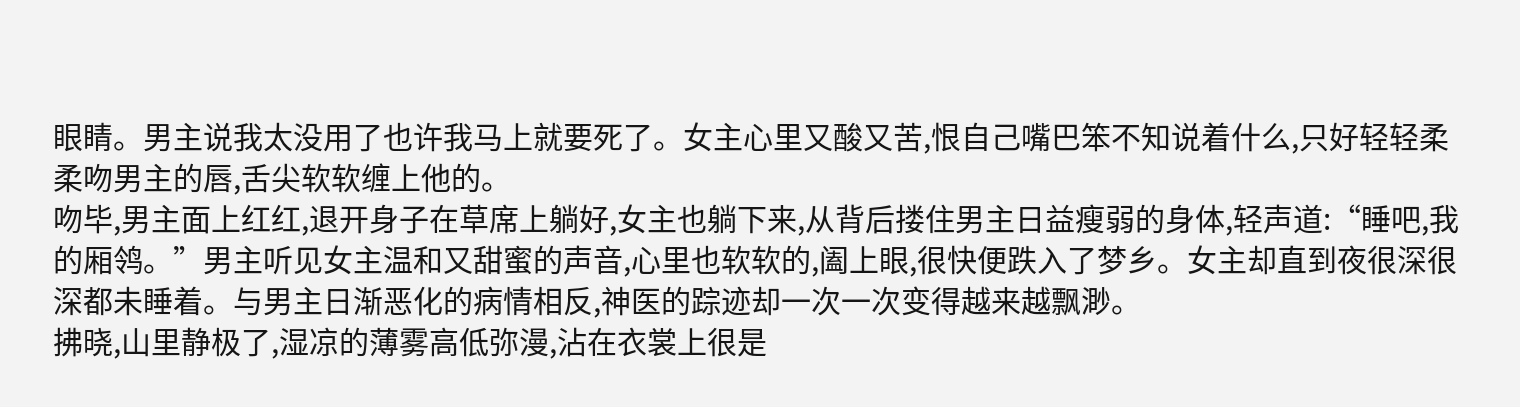眼睛。男主说我太没用了也许我马上就要死了。女主心里又酸又苦,恨自己嘴巴笨不知说着什么,只好轻轻柔柔吻男主的唇,舌尖软软缠上他的。
吻毕,男主面上红红,退开身子在草席上躺好,女主也躺下来,从背后搂住男主日益瘦弱的身体,轻声道:“睡吧,我的厢鸰。”男主听见女主温和又甜蜜的声音,心里也软软的,阖上眼,很快便跌入了梦乡。女主却直到夜很深很深都未睡着。与男主日渐恶化的病情相反,神医的踪迹却一次一次变得越来越飘渺。
拂晓,山里静极了,湿凉的薄雾高低弥漫,沾在衣裳上很是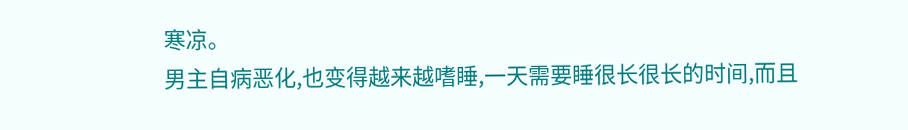寒凉。
男主自病恶化,也变得越来越嗜睡,一天需要睡很长很长的时间,而且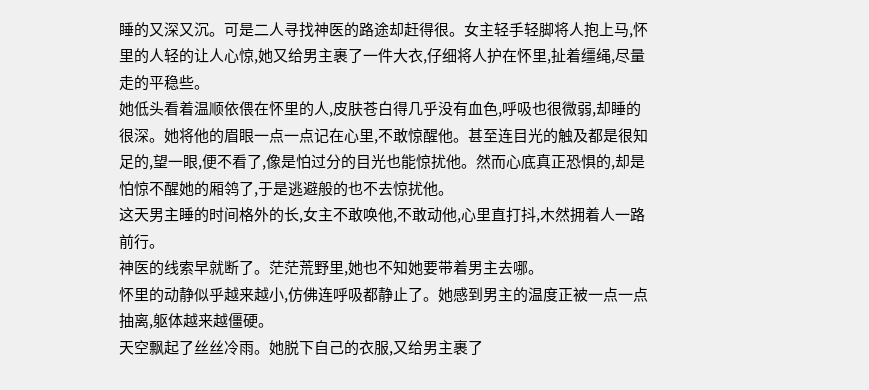睡的又深又沉。可是二人寻找神医的路途却赶得很。女主轻手轻脚将人抱上马,怀里的人轻的让人心惊,她又给男主裹了一件大衣,仔细将人护在怀里,扯着缰绳,尽量走的平稳些。
她低头看着温顺依偎在怀里的人,皮肤苍白得几乎没有血色,呼吸也很微弱,却睡的很深。她将他的眉眼一点一点记在心里,不敢惊醒他。甚至连目光的触及都是很知足的,望一眼,便不看了,像是怕过分的目光也能惊扰他。然而心底真正恐惧的,却是怕惊不醒她的厢鸰了,于是逃避般的也不去惊扰他。
这天男主睡的时间格外的长,女主不敢唤他,不敢动他,心里直打抖,木然拥着人一路前行。
神医的线索早就断了。茫茫荒野里,她也不知她要带着男主去哪。
怀里的动静似乎越来越小,仿佛连呼吸都静止了。她感到男主的温度正被一点一点抽离,躯体越来越僵硬。
天空飘起了丝丝冷雨。她脱下自己的衣服,又给男主裹了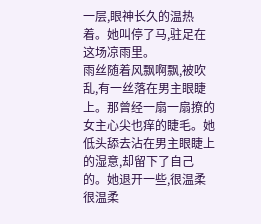一层,眼神长久的温热着。她叫停了马,驻足在这场凉雨里。
雨丝随着风飘啊飘,被吹乱,有一丝落在男主眼睫上。那曾经一扇一扇撩的女主心尖也痒的睫毛。她低头舔去沾在男主眼睫上的湿意,却留下了自己的。她退开一些,很温柔很温柔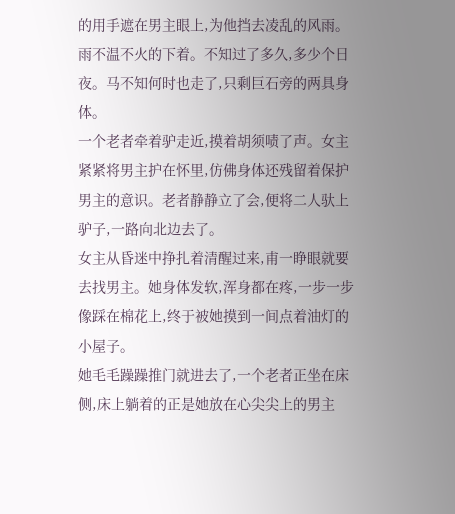的用手遮在男主眼上,为他挡去凌乱的风雨。
雨不温不火的下着。不知过了多久,多少个日夜。马不知何时也走了,只剩巨石旁的两具身体。
一个老者牵着驴走近,摸着胡须啧了声。女主紧紧将男主护在怀里,仿佛身体还残留着保护男主的意识。老者静静立了会,便将二人驮上驴子,一路向北边去了。
女主从昏迷中挣扎着清醒过来,甫一睁眼就要去找男主。她身体发软,浑身都在疼,一步一步像踩在棉花上,终于被她摸到一间点着油灯的小屋子。
她毛毛躁躁推门就进去了,一个老者正坐在床侧,床上躺着的正是她放在心尖尖上的男主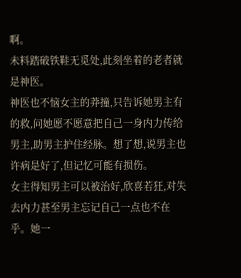啊。
未料踏破铁鞋无觅处,此刻坐着的老者就是神医。
神医也不恼女主的莽撞,只告诉她男主有的救,问她愿不愿意把自己一身内力传给男主,助男主护住经脉。想了想,说男主也许病是好了,但记忆可能有损伤。
女主得知男主可以被治好,欣喜若狂,对失去内力甚至男主忘记自己一点也不在乎。她一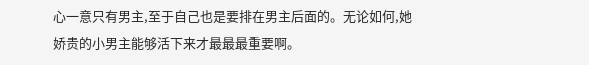心一意只有男主,至于自己也是要排在男主后面的。无论如何,她娇贵的小男主能够活下来才最最最重要啊。